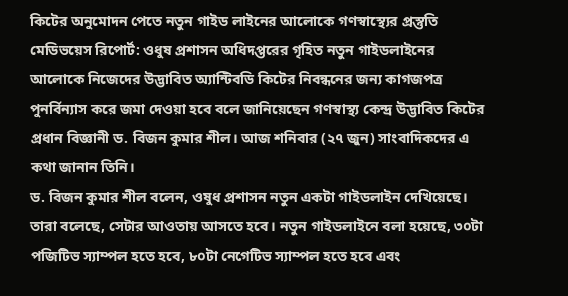কিটের অনুমোদন পেতে নতুন গাইড লাইনের আলোকে গণস্বাস্থ্যের প্রস্তুতি
মেডিভয়েস রিপোর্ট: ওধুষ প্রশাসন অধিদপ্তরের গৃহিত নতুন গাইডলাইনের আলোকে নিজেদের উদ্ভাবিত অ্যান্টিবডি কিটের নিবন্ধনের জন্য কাগজপত্র পুনর্বিন্যাস করে জমা দেওয়া হবে বলে জানিয়েছেন গণস্বাস্থ্য কেন্দ্র উদ্ভাবিত কিটের প্রধান বিজ্ঞানী ড. বিজন কুমার শীল। আজ শনিবার (২৭ জুন) সাংবাদিকদের এ কথা জানান তিনি।
ড. বিজন কুমার শীল বলেন, ওষুধ প্রশাসন নতুন একটা গাইডলাইন দেখিয়েছে। তারা বলেছে, সেটার আওতায় আসতে হবে। নতুন গাইডলাইনে বলা হয়েছে, ৩০টা পজিটিভ স্যাম্পল হতে হবে, ৮০টা নেগেটিভ স্যাম্পল হতে হবে এবং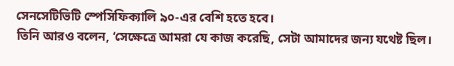সেনসেটিভিটি স্পেসিফিক্যালি ৯০-এর বেশি হতে হবে।
তিনি আরও বলেন, ‘সেক্ষেত্রে আমরা যে কাজ করেছি, সেটা আমাদের জন্য যথেষ্ট ছিল।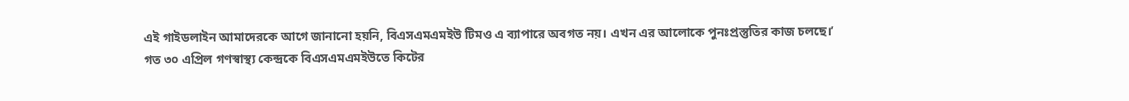এই গাইডলাইন আমাদেরকে আগে জানানো হয়নি, বিএসএমএমইউ টিমও এ ব্যাপারে অবগত নয়। এখন এর আলোকে পুনঃপ্রস্তুতির কাজ চলছে।’
গত ৩০ এপ্রিল গণস্বাস্থ্য কেন্দ্রকে বিএসএমএমইউতে কিটের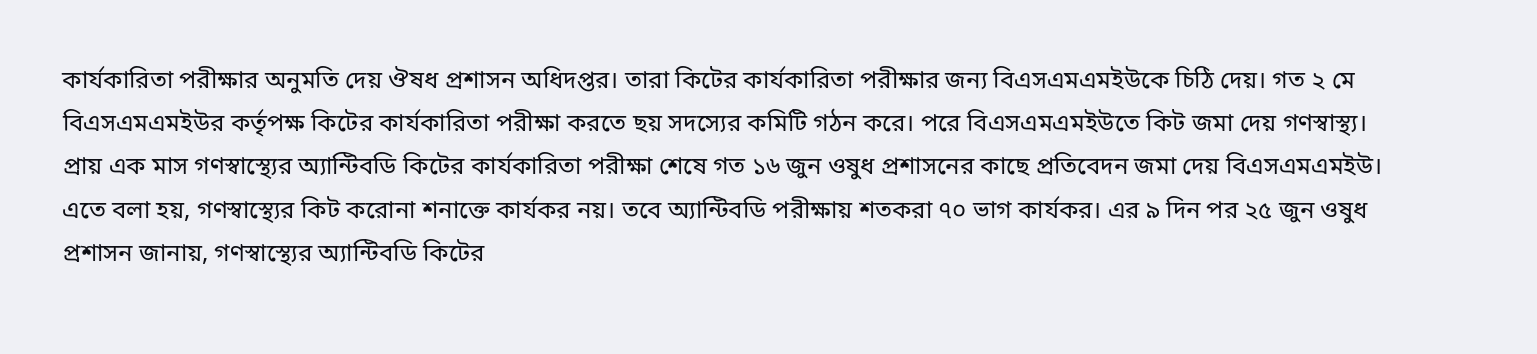কার্যকারিতা পরীক্ষার অনুমতি দেয় ঔষধ প্রশাসন অধিদপ্তর। তারা কিটের কার্যকারিতা পরীক্ষার জন্য বিএসএমএমইউকে চিঠি দেয়। গত ২ মে বিএসএমএমইউর কর্তৃপক্ষ কিটের কার্যকারিতা পরীক্ষা করতে ছয় সদস্যের কমিটি গঠন করে। পরে বিএসএমএমইউতে কিট জমা দেয় গণস্বাস্থ্য।
প্রায় এক মাস গণস্বাস্থ্যের অ্যান্টিবডি কিটের কার্যকারিতা পরীক্ষা শেষে গত ১৬ জুন ওষুধ প্রশাসনের কাছে প্রতিবেদন জমা দেয় বিএসএমএমইউ। এতে বলা হয়, গণস্বাস্থ্যের কিট করোনা শনাক্তে কার্যকর নয়। তবে অ্যান্টিবডি পরীক্ষায় শতকরা ৭০ ভাগ কার্যকর। এর ৯ দিন পর ২৫ জুন ওষুধ প্রশাসন জানায়, গণস্বাস্থ্যের অ্যান্টিবডি কিটের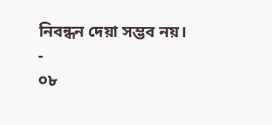নিবন্ধন দেয়া সম্ভব নয়।
-
০৮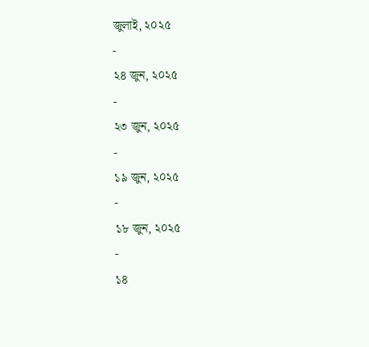জুলাই, ২০২৫
-
২৪ জুন, ২০২৫
-
২৩ জুন, ২০২৫
-
১৯ জুন, ২০২৫
-
১৮ জুন, ২০২৫
-
১৪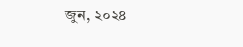জুন, ২০২৪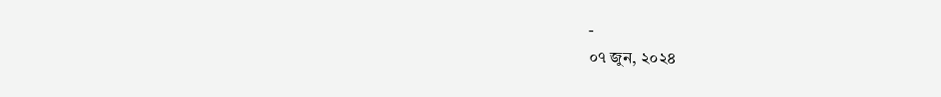-
০৭ জুন, ২০২৪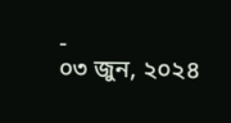-
০৩ জুন, ২০২৪